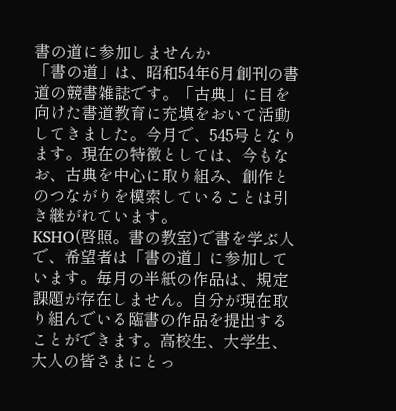書の道に参加しませんか
「書の道」は、昭和54年6月創刊の書道の競書雑誌です。「古典」に目を向けた書道教育に充填をおいて活動してきました。今月で、545号となります。現在の特徴としては、今もなお、古典を中心に取り組み、創作とのつながりを模索していることは引き継がれています。
KSHO(啓照。書の教室)で書を学ぶ人で、希望者は「書の道」に参加しています。毎月の半紙の作品は、規定課題が存在しません。自分が現在取り組んでいる臨書の作品を提出することができます。高校生、大学生、大人の皆さまにとっ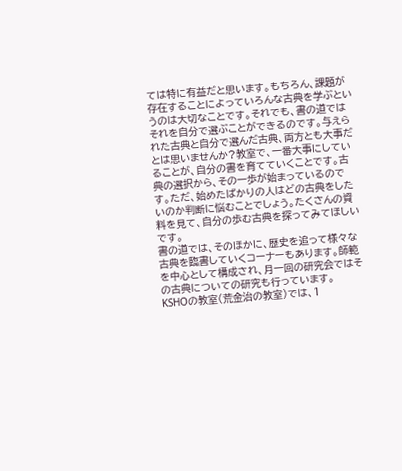ては特に有益だと思います。もちろん、課題が存在することによっていろんな古典を学ぶというのは大切なことです。それでも、書の道ではそれを自分で選ぶことができるのです。与えられた古典と自分で選んだ古典、両方とも大事だとは思いませんか?教室で、一番大事にしていることが、自分の書を育てていくことです。古典の選択から、その一歩が始まっているのです。ただ、始めたばかりの人はどの古典をしたいのか判断に悩むことでしょう。たくさんの資料を見て、自分の歩む古典を探ってみてほしいです。
書の道では、そのほかに、歴史を追って様々な古典を臨書していくコーナーもあります。師範を中心として構成され、月一回の研究会ではその古典についての研究も行っています。
KSHOの教室(荒金治の教室)では、1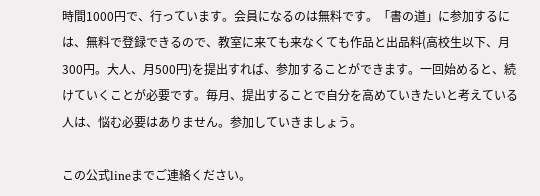時間1000円で、行っています。会員になるのは無料です。「書の道」に参加するには、無料で登録できるので、教室に来ても来なくても作品と出品料(高校生以下、月300円。大人、月500円)を提出すれば、参加することができます。一回始めると、続けていくことが必要です。毎月、提出することで自分を高めていきたいと考えている人は、悩む必要はありません。参加していきましょう。

この公式lineまでご連絡ください。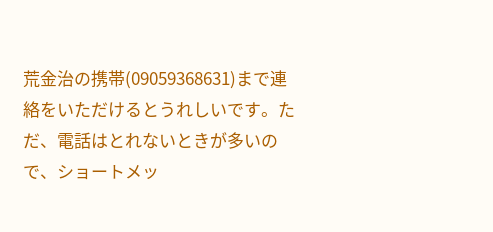荒金治の携帯(09059368631)まで連絡をいただけるとうれしいです。ただ、電話はとれないときが多いので、ショートメッ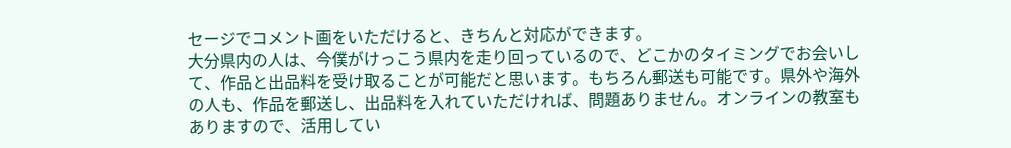セージでコメント画をいただけると、きちんと対応ができます。
大分県内の人は、今僕がけっこう県内を走り回っているので、どこかのタイミングでお会いして、作品と出品料を受け取ることが可能だと思います。もちろん郵送も可能です。県外や海外の人も、作品を郵送し、出品料を入れていただければ、問題ありません。オンラインの教室もありますので、活用してい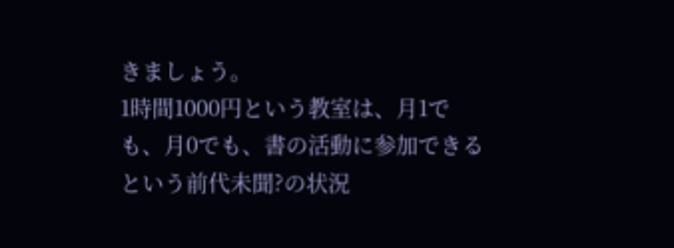きましょう。
1時間1000円という教室は、月1でも、月0でも、書の活動に参加できるという前代未聞?の状況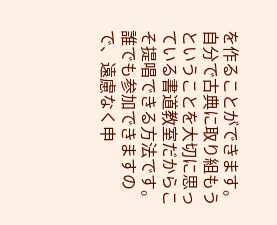を作ることができます。自分で古典に取り組もうということを大切に思っている書道教室だからこそ提唱できる方法です。
誰でも参加できますので、遠慮なく申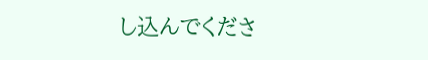し込んでくださ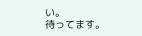い。
待ってます。